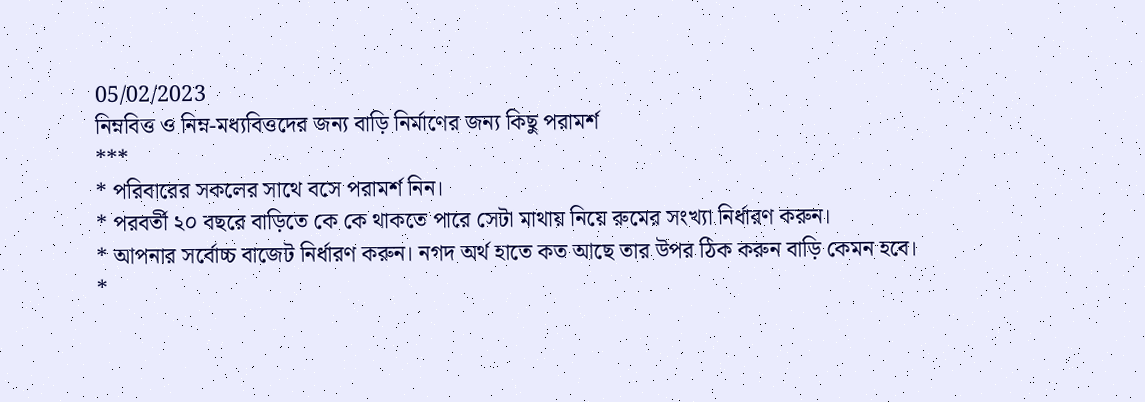05/02/2023
নিম্নবিত্ত ও নিম্ন-মধ্যবিত্তদের জন্য বাড়ি নির্মাণের জন্য কিছু পরামর্শ
***
* পরিবারের সকলের সাথে বসে পরামর্শ নিন।
* পরবর্তী ২০ বছরে বাড়িতে কে কে থাকতে পারে সেটা মাথায় নিয়ে রুমের সংখ্যা নির্ধারণ করুন।
* আপনার সর্বোচ্চ বাজেট নির্ধারণ করুন। নগদ অর্থ হাতে কত আছে তার উপর ঠিক করুন বাড়ি কেমন হবে।
*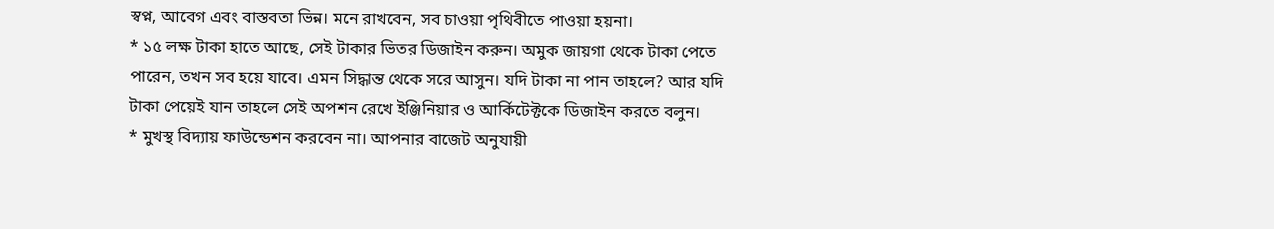স্বপ্ন, আবেগ এবং বাস্তবতা ভিন্ন। মনে রাখবেন, সব চাওয়া পৃথিবীতে পাওয়া হয়না।
* ১৫ লক্ষ টাকা হাতে আছে, সেই টাকার ভিতর ডিজাইন করুন। অমুক জায়গা থেকে টাকা পেতে পারেন, তখন সব হয়ে যাবে। এমন সিদ্ধান্ত থেকে সরে আসুন। যদি টাকা না পান তাহলে? আর যদি টাকা পেয়েই যান তাহলে সেই অপশন রেখে ইঞ্জিনিয়ার ও আর্কিটেক্টকে ডিজাইন করতে বলুন।
* মুখস্থ বিদ্যায় ফাউন্ডেশন করবেন না। আপনার বাজেট অনুযায়ী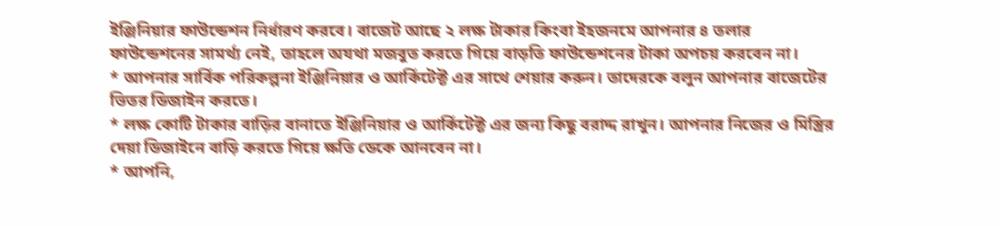ইঞ্জিনিয়ার ফাউন্ডেশন নির্ধারণ করবে। বাজেট আছে ২ লক্ষ টাকার কিংবা ইহজনমে আপনার ৪ তলার ফাউন্ডেশনের সামর্থ্য নেই, তাহলে অযথা মজবুত করতে গিয়ে বাড়তি ফাউন্ডেশনের টাকা অপচয় করবেন না।
* আপনার সার্বিক পরিকল্পনা ইঞ্জিনিয়ার ও আর্কিটেক্ট এর সাথে শেয়ার করুন। তাদেরকে বলুন আপনার বাজেটের ভিতর ডিজাইন করতে।
* লক্ষ কোটি টাকার বাড়ির বানাতে ইঞ্জিনিয়ার ও আর্কিটেক্ট এর জন্য কিছু বরাদ্দ রাখুন। আপনার নিজের ও মিস্ত্রির দেয়া ডিজাইনে বাড়ি করতে গিয়ে ক্ষতি ডেকে আনবেন না।
* আপনি,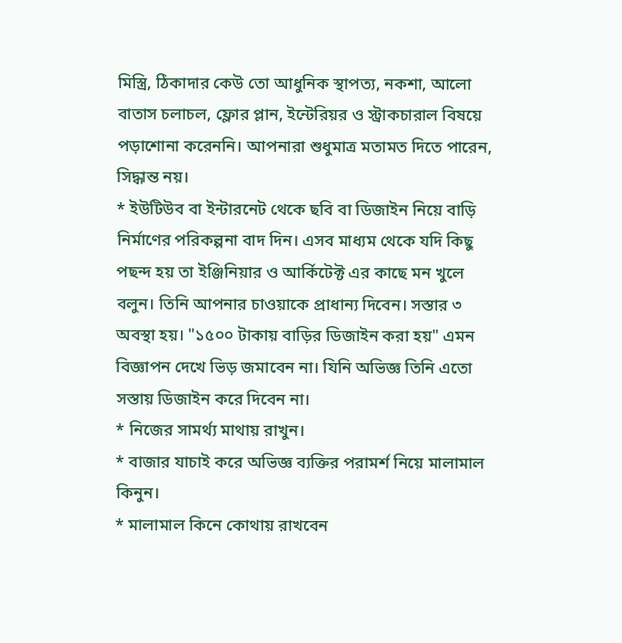মিস্ত্রি, ঠিকাদার কেউ তো আধুনিক স্থাপত্য, নকশা, আলো বাতাস চলাচল, ফ্লোর প্লান, ইন্টেরিয়র ও স্ট্রাকচারাল বিষয়ে পড়াশোনা করেননি। আপনারা শুধুমাত্র মতামত দিতে পারেন, সিদ্ধান্ত নয়।
* ইউটিউব বা ইন্টারনেট থেকে ছবি বা ডিজাইন নিয়ে বাড়ি নির্মাণের পরিকল্পনা বাদ দিন। এসব মাধ্যম থেকে যদি কিছু পছন্দ হয় তা ইঞ্জিনিয়ার ও আর্কিটেক্ট এর কাছে মন খুলে বলুন। তিনি আপনার চাওয়াকে প্রাধান্য দিবেন। সস্তার ৩ অবস্থা হয়। "১৫০০ টাকায় বাড়ির ডিজাইন করা হয়" এমন বিজ্ঞাপন দেখে ভিড় জমাবেন না। যিনি অভিজ্ঞ তিনি এতো সস্তায় ডিজাইন করে দিবেন না।
* নিজের সামর্থ্য মাথায় রাখুন।
* বাজার যাচাই করে অভিজ্ঞ ব্যক্তির পরামর্শ নিয়ে মালামাল কিনুন।
* মালামাল কিনে কোথায় রাখবেন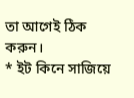তা আগেই ঠিক করুন।
* ইট কিনে সাজিয়ে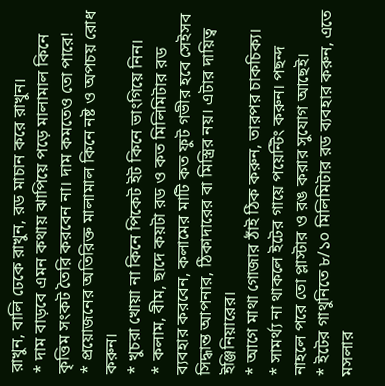রাখুন, বালি ঢেকে রাখুন, রড মাচান করে রাখুন।
* দাম বাড়বে এমন কথায় ঝাপিয়ে পড়ে মালামাল কিনে কৃত্তিম সংকট তৈরি করবেন না। দাম কমতেও তো পারে!
* প্রয়োজনের অতিরিক্ত মালামাল কিনে নষ্ট ও অপচয় রোধ করুন।
* খুচরা খোয়া না কিনে পিকেট ইট কিনে ভাংগিয়ে নিন।
* কলাম, বীম, ছাদে কয়টা রড ও কত মিলিমিটার রড ব্যবহার করবেন, কলামের মাটি কত ফুট গভীর হবে সেইসব সিদ্ধান্ত আপনার, ঠিকাদারের বা মিস্ত্রির নয়। এটার দায়িত্ব ইঞ্জিনিয়ারের।
* আগে মাথা গোজার ঠাঁই ঠিক করুন, তারপর চাকচিক্য।
* সামর্থ্য না থাকলে ইটের গায়ে পয়েন্টিং করুন। পছন্দ নাহলে পরে তো প্লাস্টার ও রঙ করার সুযোগ আছেই।
* ইটের গাথুনিতে ৮/১০ মিলিমিটার রড ব্যবহার করুন, এতে মসলার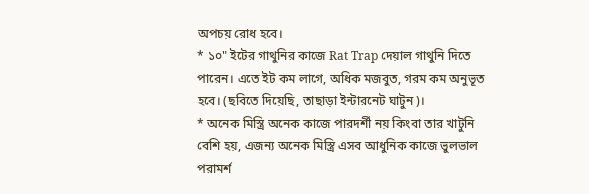অপচয় রোধ হবে।
* ১০" ইটের গাথুনির কাজে Rat Trap দেয়াল গাথুনি দিতে পারেন। এতে ইট কম লাগে, অধিক মজবুত, গরম কম অনুভূত হবে। (ছবিতে দিয়েছি, তাছাড়া ইন্টারনেট ঘাটুন)।
* অনেক মিস্ত্রি অনেক কাজে পারদর্শী নয় কিংবা তার খাটুনি বেশি হয়, এজন্য অনেক মিস্ত্রি এসব আধুনিক কাজে ভুলভাল পরামর্শ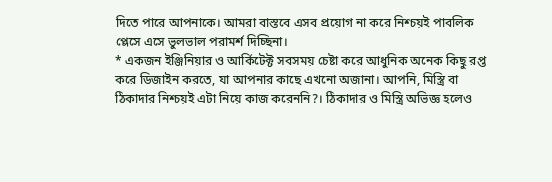দিতে পারে আপনাকে। আমরা বাস্তবে এসব প্রয়োগ না করে নিশ্চয়ই পাবলিক প্লেসে এসে ভুলভাল পরামর্শ দিচ্ছিনা।
* একজন ইঞ্জিনিয়ার ও আর্কিটেক্ট সবসময় চেষ্টা করে আধুনিক অনেক কিছু রপ্ত করে ডিজাইন করতে, যা আপনার কাছে এখনো অজানা। আপনি, মিস্ত্রি বা ঠিকাদার নিশ্চয়ই এটা নিয়ে কাজ করেননি?। ঠিকাদার ও মিস্ত্রি অভিজ্ঞ হলেও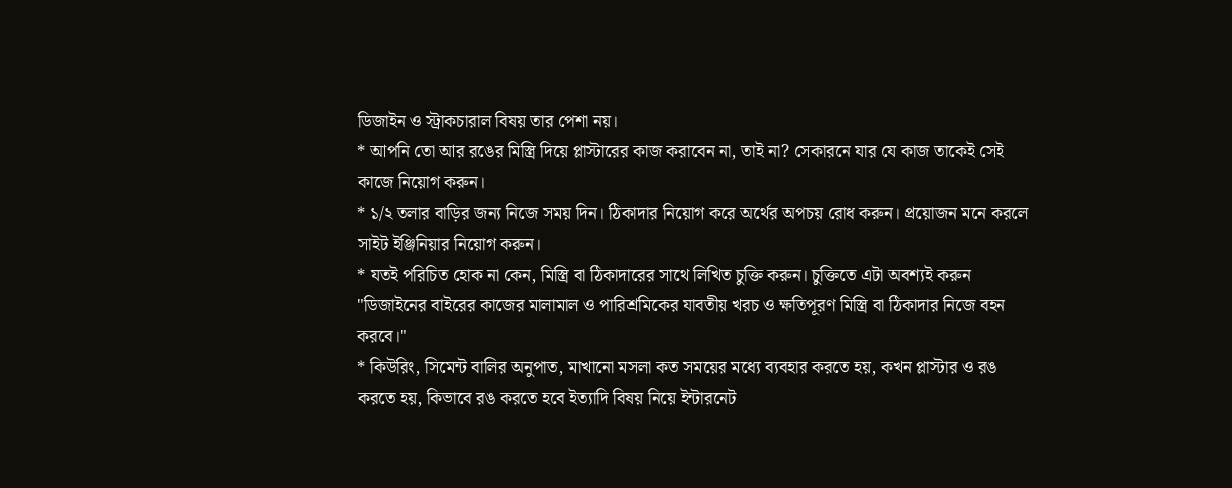ডিজাইন ও স্ট্রাকচারাল বিষয় তার পেশা নয়।
* আপনি তো আর রঙের মিস্ত্রি দিয়ে প্লাস্টারের কাজ করাবেন না, তাই না? সেকারনে যার যে কাজ তাকেই সেই কাজে নিয়োগ করুন।
* ১/২ তলার বাড়ির জন্য নিজে সময় দিন। ঠিকাদার নিয়োগ করে অর্থের অপচয় রোধ করুন। প্রয়োজন মনে করলে সাইট ইঞ্জিনিয়ার নিয়োগ করুন।
* যতই পরিচিত হোক না কেন, মিস্ত্রি বা ঠিকাদারের সাথে লিখিত চুক্তি করুন। চুক্তিতে এটা অবশ্যই করুন "ডিজাইনের বাইরের কাজের মালামাল ও পারিশ্রমিকের যাবতীয় খরচ ও ক্ষতিপূরণ মিস্ত্রি বা ঠিকাদার নিজে বহন করবে।"
* কিউরিং, সিমেন্ট বালির অনুপাত, মাখানো মসলা কত সময়ের মধ্যে ব্যবহার করতে হয়, কখন প্লাস্টার ও রঙ করতে হয়, কিভাবে রঙ করতে হবে ইত্যাদি বিষয় নিয়ে ইন্টারনেট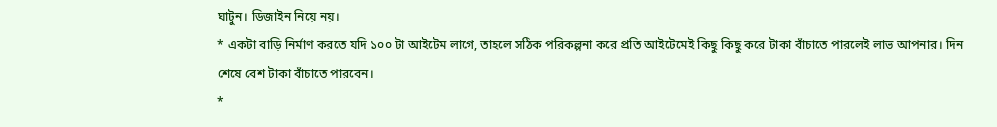ঘাটুন। ডিজাইন নিয়ে নয়।
* একটা বাড়ি নির্মাণ করতে যদি ১০০ টা আইটেম লাগে, তাহলে সঠিক পরিকল্পনা করে প্রতি আইটেমেই কিছু কিছু করে টাকা বাঁচাতে পারলেই লাভ আপনার। দিন শেষে বেশ টাকা বাঁচাতে পারবেন।
*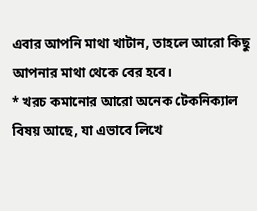এবার আপনি মাথা খাটান, তাহলে আরো কিছু আপনার মাথা থেকে বের হবে।
* খরচ কমানোর আরো অনেক টেকনিক্যাল বিষয় আছে, যা এভাবে লিখে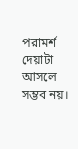পরামর্শ দেয়াটা আসলে সম্ভব নয়।